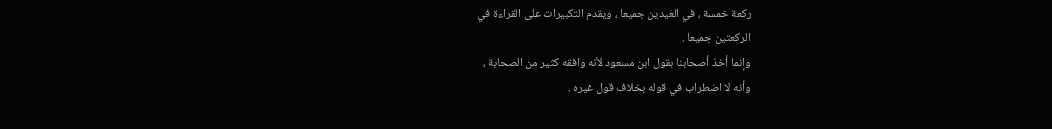ركعة خمسة ، في العيدين جميعا ، ويقدم التكبيرات على القراءة في
الركعتين جميعا .
وإنما أخذ أصحابنا بقول ابن مسعود لأنه وافقه كثير من الصحابة ،
وأنه لا اضطراب في قوله بخلاف قول غيره .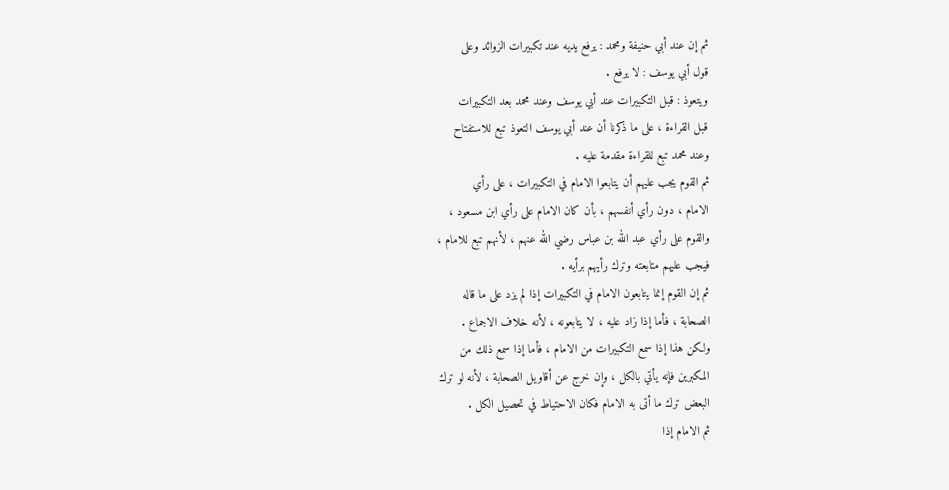ثم إن عند أبي حنيفة ومحمد : يرفع يديه عند تكبيرات الزوائد وعلى
قول أبي يوسف : لا يرفع .
ويتعوذ : قبل التكبيرات عند أبي يوسف وعند محمد بعد التكبيرات
قبل القراءة ، على ما ذكرنا أن عند أبي يوسف التعوذ تبع للاستفتاح
وعند محمد تبع للقراءة مقدمة عليه .
ثم القوم يجب عليهم أن يتابعوا الامام في التكبيرات ، على رأي
الامام ، دون رأي أنفسهم ، بأن كان الامام على رأي ابن مسعود ،
والقوم على رأي عبد الله بن عباس رضي الله عنهم ، لأنهم تبع للامام ،
فيجب عليهم متابعته وترك رأيهم برأيه .
ثم إن القوم إنما يتابعون الامام في التكبيرات إذا لم يزد على ما قاله
الصحابة ، فأما إذا زاد عليه ، لا يتابعونه ، لأنه خلاف الاجماع .
ولكن هذا إذا سمع التكبيرات من الامام ، فأما إذا سمع ذلك من
المكبرين فإنه يأتي بالكل ، وإن خرج عن أقاويل الصحابة ، لأنه لو ترك
البعض ترك ما أتى به الامام فكان الاحتياط في تحصيل الكل .
ثم الامام إذا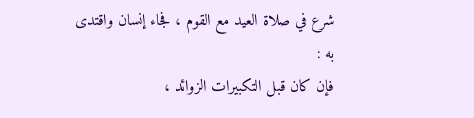شرع في صلاة العيد مع القوم ، فجاء إنسان واقتدى
به :
فإن كان قبل التكبيرات الزوائد ،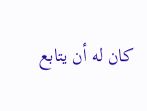كان له أن يتابع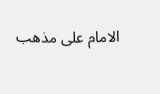الامام على مذهب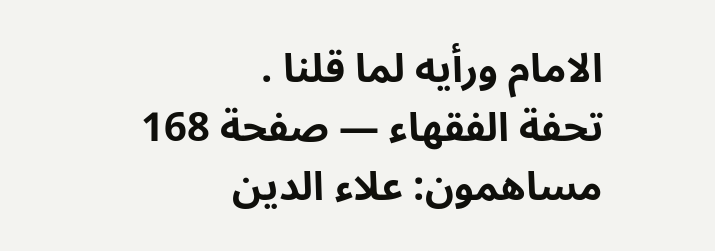الامام ورأيه لما قلنا .
تحفة الفقهاء — صفحة 168
مساهمون: علاء الدين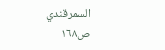السمرقندي
ص١٦٨